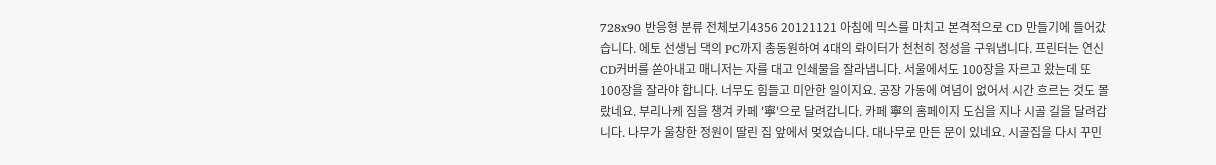728x90 반응형 분류 전체보기4356 20121121 아침에 믹스를 마치고 본격적으로 CD 만들기에 들어갔습니다. 에토 선생님 댁의 PC까지 총동원하여 4대의 롸이터가 천천히 정성을 구워냅니다. 프린터는 연신 CD커버를 쏟아내고 매니저는 자를 대고 인쇄물을 잘라냅니다. 서울에서도 100장을 자르고 왔는데 또 100장을 잘라야 합니다. 너무도 힘들고 미안한 일이지요. 공장 가동에 여념이 없어서 시간 흐르는 것도 몰랐네요. 부리나케 짐을 챙겨 카페 '寧'으로 달려갑니다. 카페 寧의 홈페이지 도심을 지나 시골 길을 달려갑니다. 나무가 울창한 정원이 딸린 집 앞에서 멎었습니다. 대나무로 만든 문이 있네요. 시골집을 다시 꾸민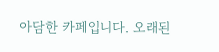아담한 카페입니다. 오래된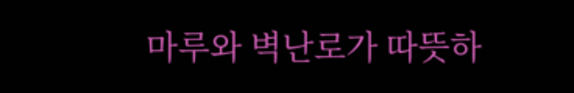마루와 벽난로가 따뜻하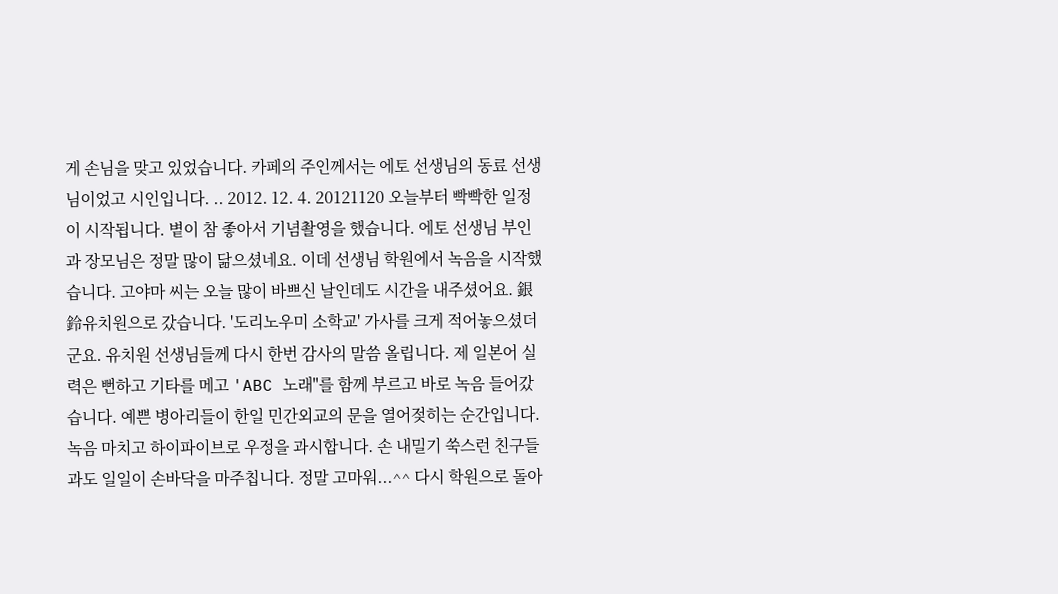게 손님을 맞고 있었습니다. 카페의 주인께서는 에토 선생님의 동료 선생님이었고 시인입니다. .. 2012. 12. 4. 20121120 오늘부터 빡빡한 일정이 시작됩니다. 볕이 참 좋아서 기념촬영을 했습니다. 에토 선생님 부인과 장모님은 정말 많이 닮으셨네요. 이데 선생님 학원에서 녹음을 시작했습니다. 고야마 씨는 오늘 많이 바쁘신 날인데도 시간을 내주셨어요. 銀鈴유치원으로 갔습니다. '도리노우미 소학교' 가사를 크게 적어놓으셨더군요. 유치원 선생님들께 다시 한번 감사의 말씀 올립니다. 제 일본어 실력은 뻔하고 기타를 메고 'ABC 노래"를 함께 부르고 바로 녹음 들어갔습니다. 예쁜 병아리들이 한일 민간외교의 문을 열어젖히는 순간입니다. 녹음 마치고 하이파이브로 우정을 과시합니다. 손 내밀기 쑥스런 친구들과도 일일이 손바닥을 마주칩니다. 정말 고마워...^^ 다시 학원으로 돌아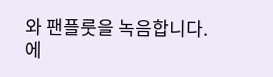와 팬플룻을 녹음합니다. 에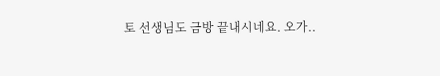토 선생님도 금방 끝내시네요. 오가..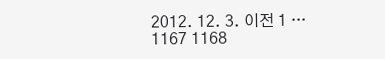2012. 12. 3. 이전 1 ··· 1167 1168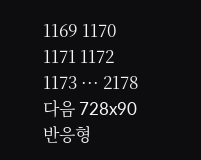1169 1170 1171 1172 1173 ··· 2178 다음 728x90 반응형